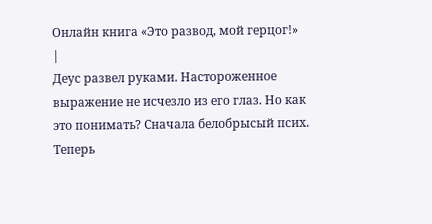Онлайн книга «Это развод, мой герцог!»
|
Деус развел руками. Настороженное выражение не исчезло из его глаз. Но как это понимать? Сначала белобрысый псих. Теперь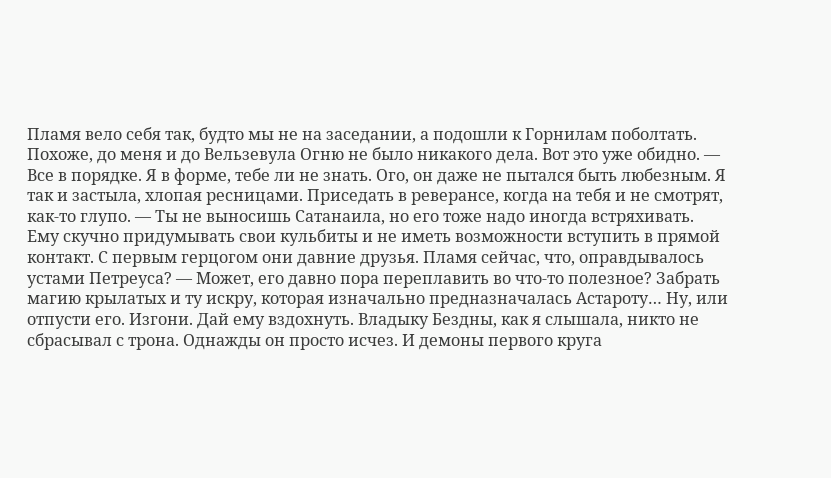Пламя вело себя так, будто мы не на заседании, а подошли к Горнилам поболтать. Похоже, до меня и до Вельзевула Огню не было никакого дела. Вот это уже обидно. — Все в порядке. Я в форме, тебе ли не знать. Ого, он даже не пытался быть любезным. Я так и застыла, хлопая ресницами. Приседать в реверансе, когда на тебя и не смотрят, как-то глупо. — Ты не выносишь Сатанаила, но его тоже надо иногда встряхивать. Ему скучно придумывать свои кульбиты и не иметь возможности вступить в прямой контакт. С первым герцогом они давние друзья. Пламя сейчас, что, оправдывалось устами Петреуса? — Может, его давно пора переплавить во что-то полезное? Забрать магию крылатых и ту искру, которая изначально предназначалась Астароту… Ну, или отпусти его. Изгони. Дай ему вздохнуть. Владыку Бездны, как я слышала, никто не сбрасывал с трона. Однажды он просто исчез. И демоны первого круга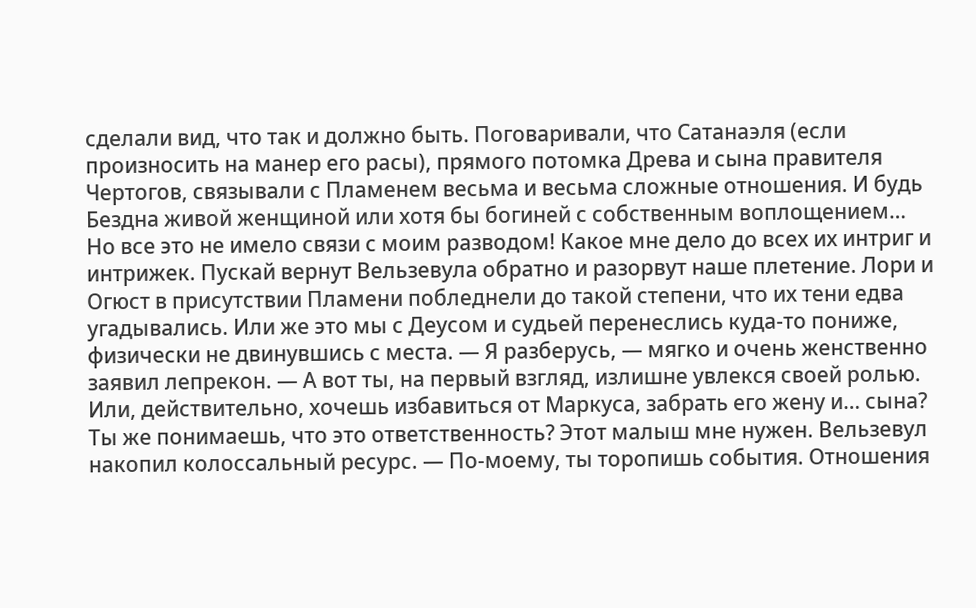сделали вид, что так и должно быть. Поговаривали, что Сатанаэля (если произносить на манер его расы), прямого потомка Древа и сына правителя Чертогов, связывали с Пламенем весьма и весьма сложные отношения. И будь Бездна живой женщиной или хотя бы богиней с собственным воплощением… Но все это не имело связи с моим разводом! Какое мне дело до всех их интриг и интрижек. Пускай вернут Вельзевула обратно и разорвут наше плетение. Лори и Огюст в присутствии Пламени побледнели до такой степени, что их тени едва угадывались. Или же это мы с Деусом и судьей перенеслись куда-то пониже, физически не двинувшись с места. — Я разберусь, — мягко и очень женственно заявил лепрекон. — А вот ты, на первый взгляд, излишне увлекся своей ролью. Или, действительно, хочешь избавиться от Маркуса, забрать его жену и… сына? Ты же понимаешь, что это ответственность? Этот малыш мне нужен. Вельзевул накопил колоссальный ресурс. — По-моему, ты торопишь события. Отношения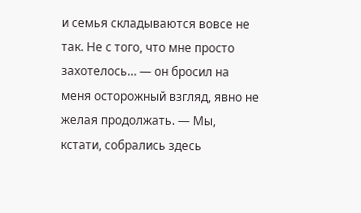и семья складываются вовсе не так. Не с того, что мне просто захотелось… — он бросил на меня осторожный взгляд, явно не желая продолжать. — Мы, кстати, собрались здесь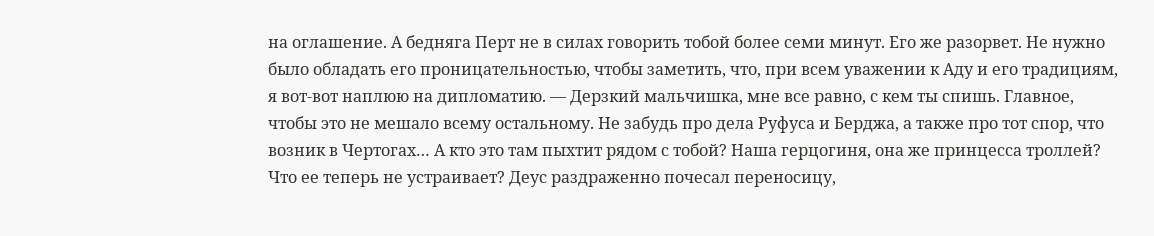на оглашение. А бедняга Перт не в силах говорить тобой более семи минут. Его же разорвет. Не нужно было обладать его проницательностью, чтобы заметить, что, при всем уважении к Аду и его традициям, я вот-вот наплюю на дипломатию. — Дерзкий мальчишка, мне все равно, с кем ты спишь. Главное, чтобы это не мешало всему остальному. Не забудь про дела Руфуса и Берджа, а также про тот спор, что возник в Чертогах… А кто это там пыхтит рядом с тобой? Наша герцогиня, она же принцесса троллей? Что ее теперь не устраивает? Деус раздраженно почесал переносицу,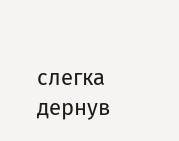слегка дернув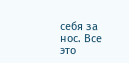себя за нос. Все это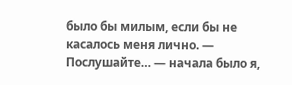было бы милым, если бы не касалось меня лично. — Послушайте… — начала было я,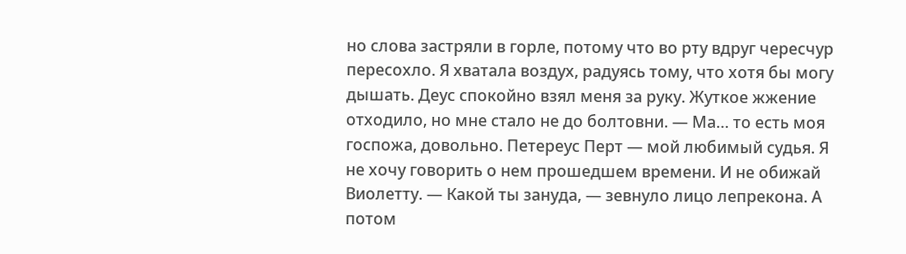но слова застряли в горле, потому что во рту вдруг чересчур пересохло. Я хватала воздух, радуясь тому, что хотя бы могу дышать. Деус спокойно взял меня за руку. Жуткое жжение отходило, но мне стало не до болтовни. — Ма… то есть моя госпожа, довольно. Петереус Перт — мой любимый судья. Я не хочу говорить о нем прошедшем времени. И не обижай Виолетту. — Какой ты зануда, — зевнуло лицо лепрекона. А потом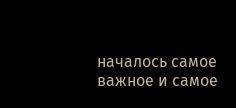началось самое важное и самое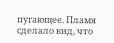пугающее. Пламя сделало вид, что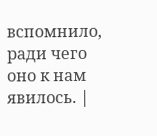вспомнило, ради чего оно к нам явилось. |